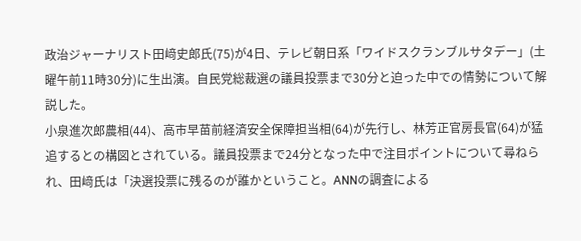政治ジャーナリスト田﨑史郎氏(75)が4日、テレビ朝日系「ワイドスクランブルサタデー」(土曜午前11時30分)に生出演。自民党総裁選の議員投票まで30分と迫った中での情勢について解説した。
小泉進次郎農相(44)、高市早苗前経済安全保障担当相(64)が先行し、林芳正官房長官(64)が猛追するとの構図とされている。議員投票まで24分となった中で注目ポイントについて尋ねられ、田﨑氏は「決選投票に残るのが誰かということ。ANNの調査による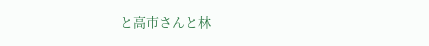と高市さんと林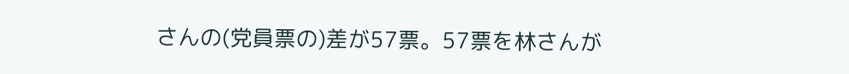さんの(党員票の)差が57票。57票を林さんが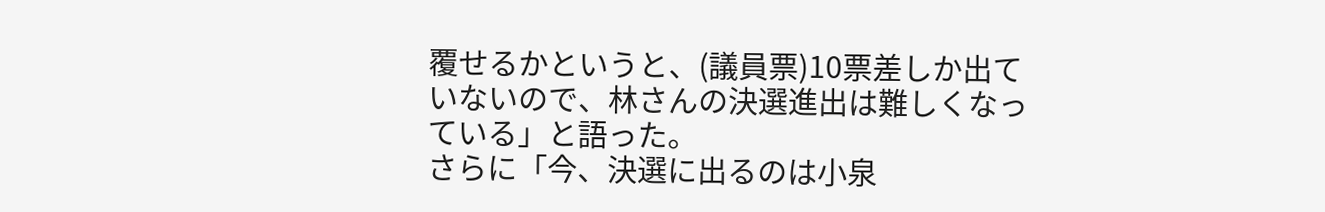覆せるかというと、(議員票)10票差しか出ていないので、林さんの決選進出は難しくなっている」と語った。
さらに「今、決選に出るのは小泉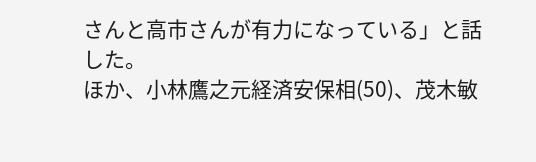さんと高市さんが有力になっている」と話した。
ほか、小林鷹之元経済安保相(50)、茂木敏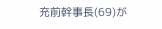充前幹事長(69)が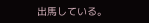出馬している。